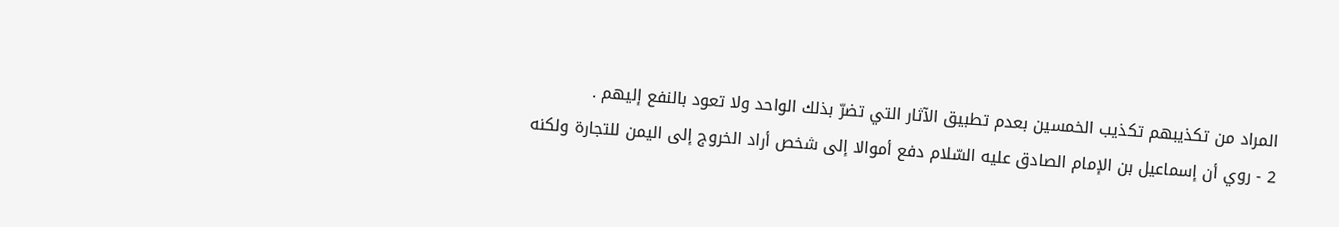المراد من تكذيبهم تكذيب الخمسين بعدم تطبيق الآثار التي تضرّ بذلك الواحد ولا تعود بالنفع إليهم .
2 - روي أن إسماعيل بن الإمام الصادق عليه السّلام دفع أموالا إلى شخص أراد الخروج إلى اليمن للتجارة ولكنه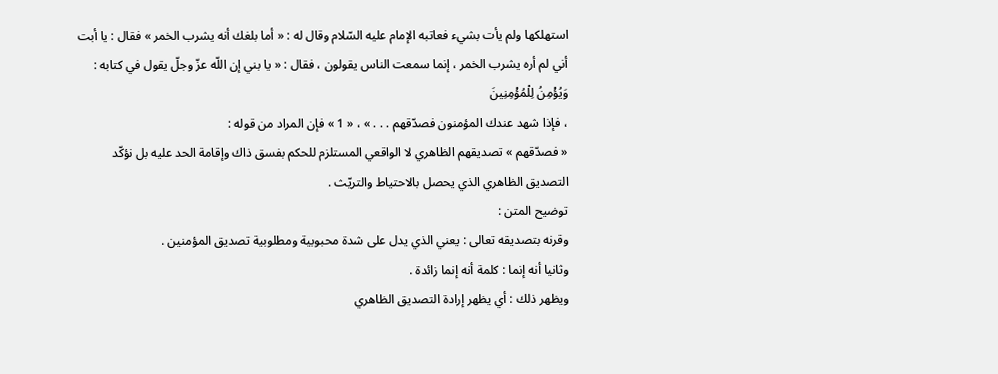استهلكها ولم يأت بشيء فعاتبه الإمام عليه السّلام وقال له : « أما بلغك أنه يشرب الخمر » فقال : يا أبت أني لم أره يشرب الخمر ، إنما سمعت الناس يقولون ، فقال : « يا بني إن اللّه عزّ وجلّ يقول في كتابه :
وَيُؤْمِنُ لِلْمُؤْمِنِينَ
، فإذا شهد عندك المؤمنون فصدّقهم . . . » ، « 1 » فإن المراد من قوله :
« فصدّقهم » تصديقهم الظاهري لا الواقعي المستلزم للحكم بفسق ذاك وإقامة الحد عليه بل نؤكّد التصديق الظاهري الذي يحصل بالاحتياط والتريّث .
توضيح المتن :
وقرنه بتصديقه تعالى : يعني الذي يدل على شدة محبوبية ومطلوبية تصديق المؤمنين .
وثانيا أنه إنما : كلمة أنه إنما زائدة .
ويظهر ذلك : أي يظهر إرادة التصديق الظاهري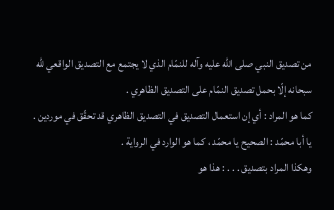من تصديق النبي صلى اللّه عليه وآله للنمّام الذي لا يجتمع مع التصديق الواقعي للّه سبحانه إلّا بحمل تصديق النمّام على التصديق الظاهري .
كما هو المراد : أي إن استعمال التصديق في التصديق الظاهري قد تحقّق في موردين .
يا أبا محمّد : الصحيح يا محمّد ، كما هو الوارد في الرواية .
وهكذا المراد بتصديق . . . : هذا هو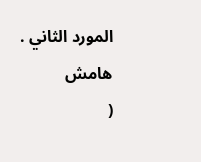المورد الثاني .
هامش
(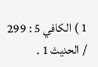1 ) الكافي 5 : 299 / الحديث 1 .